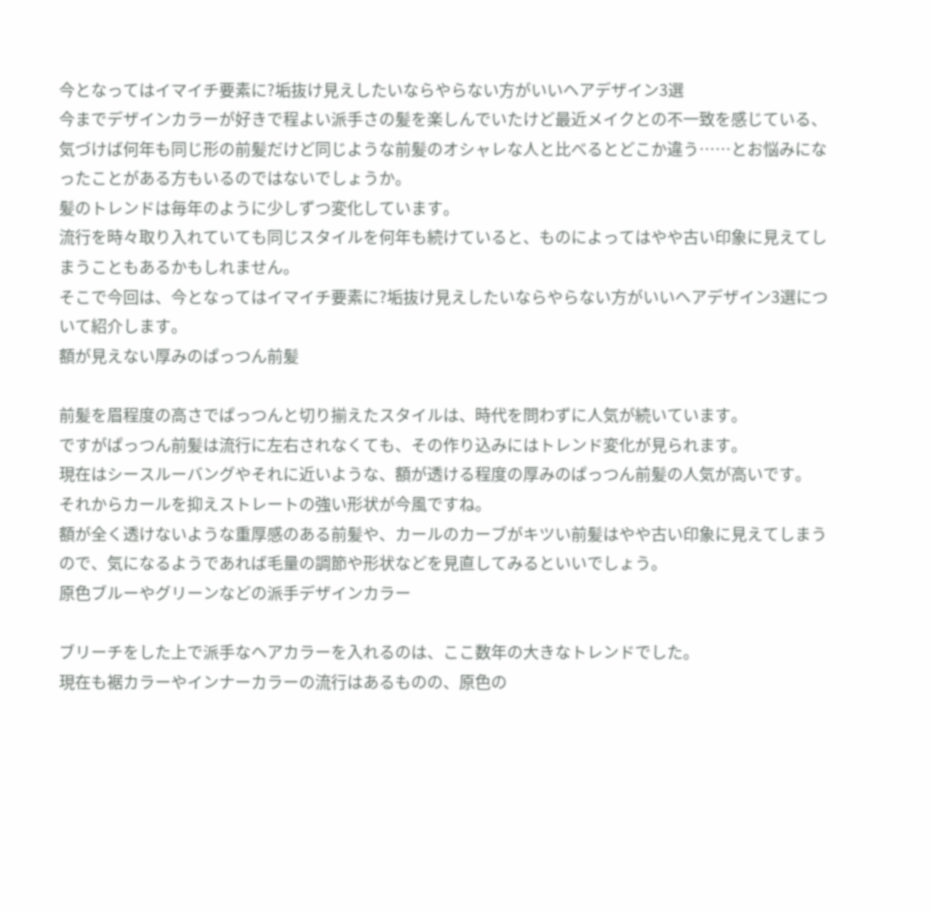今となってはイマイチ要素に?垢抜け見えしたいならやらない方がいいヘアデザイン3選
今までデザインカラーが好きで程よい派手さの髪を楽しんでいたけど最近メイクとの不一致を感じている、気づけば何年も同じ形の前髪だけど同じような前髪のオシャレな人と比べるとどこか違う……とお悩みになったことがある方もいるのではないでしょうか。
髪のトレンドは毎年のように少しずつ変化しています。
流行を時々取り入れていても同じスタイルを何年も続けていると、ものによってはやや古い印象に見えてしまうこともあるかもしれません。
そこで今回は、今となってはイマイチ要素に?垢抜け見えしたいならやらない方がいいヘアデザイン3選について紹介します。
額が見えない厚みのぱっつん前髪

前髪を眉程度の高さでぱっつんと切り揃えたスタイルは、時代を問わずに人気が続いています。
ですがぱっつん前髪は流行に左右されなくても、その作り込みにはトレンド変化が見られます。
現在はシースルーバングやそれに近いような、額が透ける程度の厚みのぱっつん前髪の人気が高いです。
それからカールを抑えストレートの強い形状が今風ですね。
額が全く透けないような重厚感のある前髪や、カールのカーブがキツい前髪はやや古い印象に見えてしまうので、気になるようであれば毛量の調節や形状などを見直してみるといいでしょう。
原色ブルーやグリーンなどの派手デザインカラー

ブリーチをした上で派手なヘアカラーを入れるのは、ここ数年の大きなトレンドでした。
現在も裾カラーやインナーカラーの流行はあるものの、原色の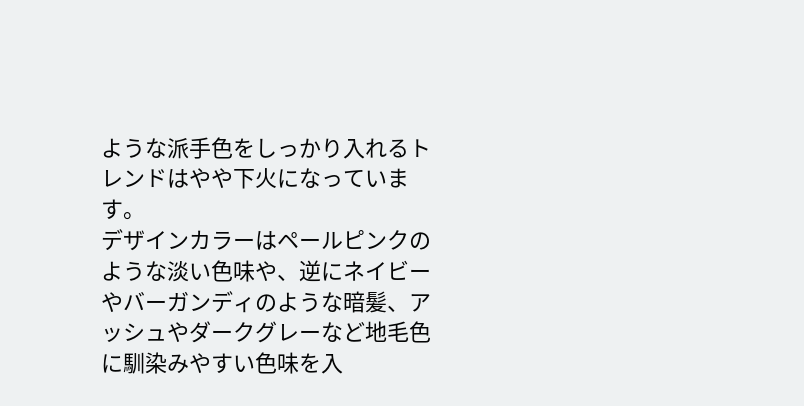ような派手色をしっかり入れるトレンドはやや下火になっています。
デザインカラーはペールピンクのような淡い色味や、逆にネイビーやバーガンディのような暗髪、アッシュやダークグレーなど地毛色に馴染みやすい色味を入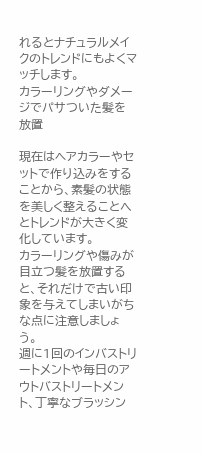れるとナチュラルメイクのトレンドにもよくマッチします。
カラーリングやダメージでパサついた髪を放置

現在はヘアカラーやセットで作り込みをすることから、素髪の状態を美しく整えることへとトレンドが大きく変化しています。
カラーリングや傷みが目立つ髪を放置すると、それだけで古い印象を与えてしまいがちな点に注意しましょう。
週に1回のインバストリートメントや毎日のアウトバストリートメント、丁寧なブラッシン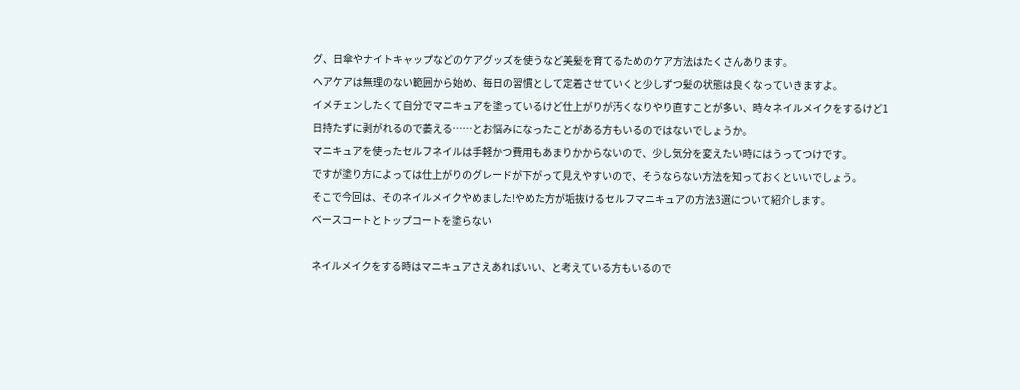グ、日傘やナイトキャップなどのケアグッズを使うなど美髪を育てるためのケア方法はたくさんあります。
ヘアケアは無理のない範囲から始め、毎日の習慣として定着させていくと少しずつ髪の状態は良くなっていきますよ。
イメチェンしたくて自分でマニキュアを塗っているけど仕上がりが汚くなりやり直すことが多い、時々ネイルメイクをするけど1日持たずに剥がれるので萎える……とお悩みになったことがある方もいるのではないでしょうか。
マニキュアを使ったセルフネイルは手軽かつ費用もあまりかからないので、少し気分を変えたい時にはうってつけです。
ですが塗り方によっては仕上がりのグレードが下がって見えやすいので、そうならない方法を知っておくといいでしょう。
そこで今回は、そのネイルメイクやめました!やめた方が垢抜けるセルフマニキュアの方法3選について紹介します。
ベースコートとトップコートを塗らない

ネイルメイクをする時はマニキュアさえあればいい、と考えている方もいるので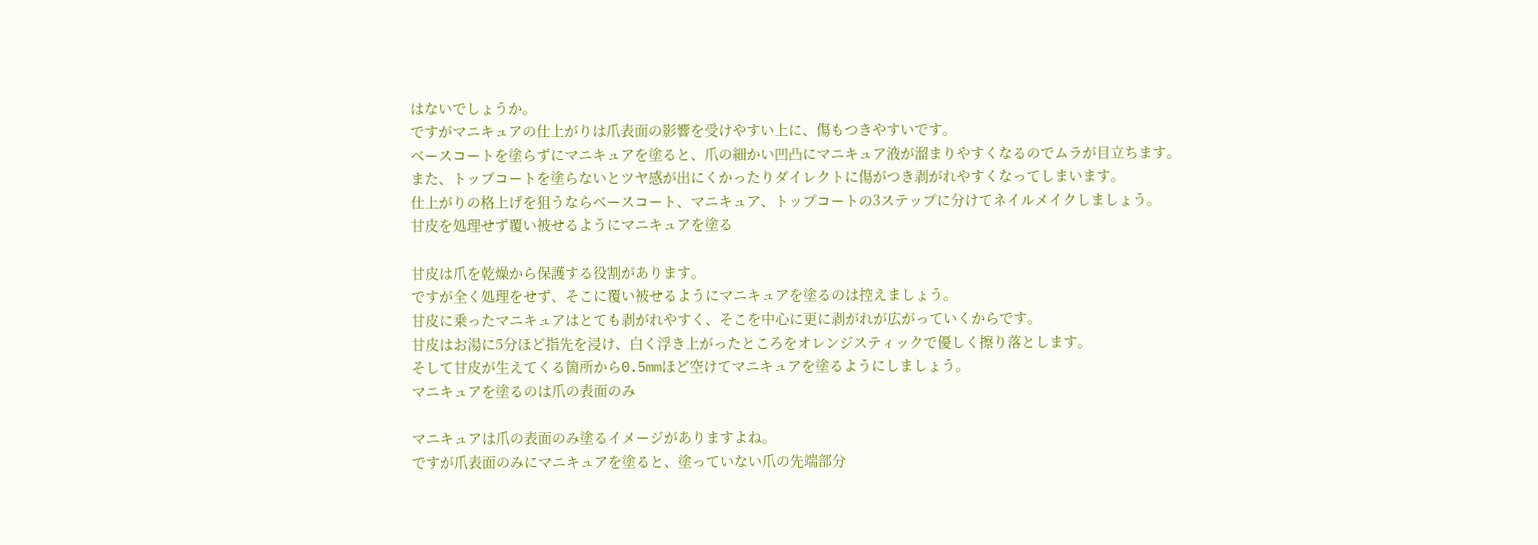はないでしょうか。
ですがマニキュアの仕上がりは爪表面の影響を受けやすい上に、傷もつきやすいです。
ベースコートを塗らずにマニキュアを塗ると、爪の細かい凹凸にマニキュア液が溜まりやすくなるのでムラが目立ちます。
また、トップコートを塗らないとツヤ感が出にくかったりダイレクトに傷がつき剥がれやすくなってしまいます。
仕上がりの格上げを狙うならベースコート、マニキュア、トップコートの3ステップに分けてネイルメイクしましょう。
甘皮を処理せず覆い被せるようにマニキュアを塗る

甘皮は爪を乾燥から保護する役割があります。
ですが全く処理をせず、そこに覆い被せるようにマニキュアを塗るのは控えましょう。
甘皮に乗ったマニキュアはとても剥がれやすく、そこを中心に更に剥がれが広がっていくからです。
甘皮はお湯に5分ほど指先を浸け、白く浮き上がったところをオレンジスティックで優しく擦り落とします。
そして甘皮が生えてくる箇所から0.5mmほど空けてマニキュアを塗るようにしましょう。
マニキュアを塗るのは爪の表面のみ

マニキュアは爪の表面のみ塗るイメージがありますよね。
ですが爪表面のみにマニキュアを塗ると、塗っていない爪の先端部分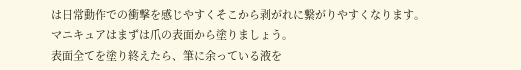は日常動作での衝撃を感じやすくそこから剥がれに繋がりやすくなります。
マニキュアはまずは爪の表面から塗りましょう。
表面全てを塗り終えたら、筆に余っている液を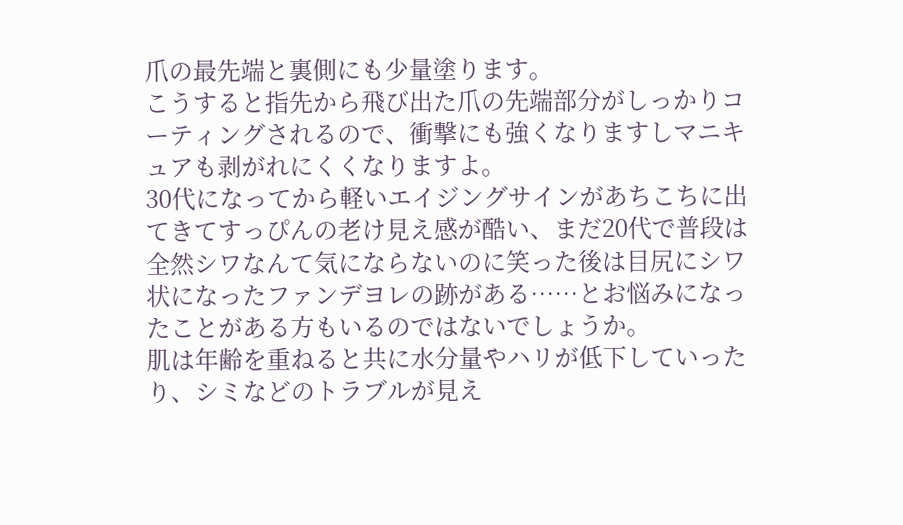爪の最先端と裏側にも少量塗ります。
こうすると指先から飛び出た爪の先端部分がしっかりコーティングされるので、衝撃にも強くなりますしマニキュアも剥がれにくくなりますよ。
30代になってから軽いエイジングサインがあちこちに出てきてすっぴんの老け見え感が酷い、まだ20代で普段は全然シワなんて気にならないのに笑った後は目尻にシワ状になったファンデヨレの跡がある……とお悩みになったことがある方もいるのではないでしょうか。
肌は年齢を重ねると共に水分量やハリが低下していったり、シミなどのトラブルが見え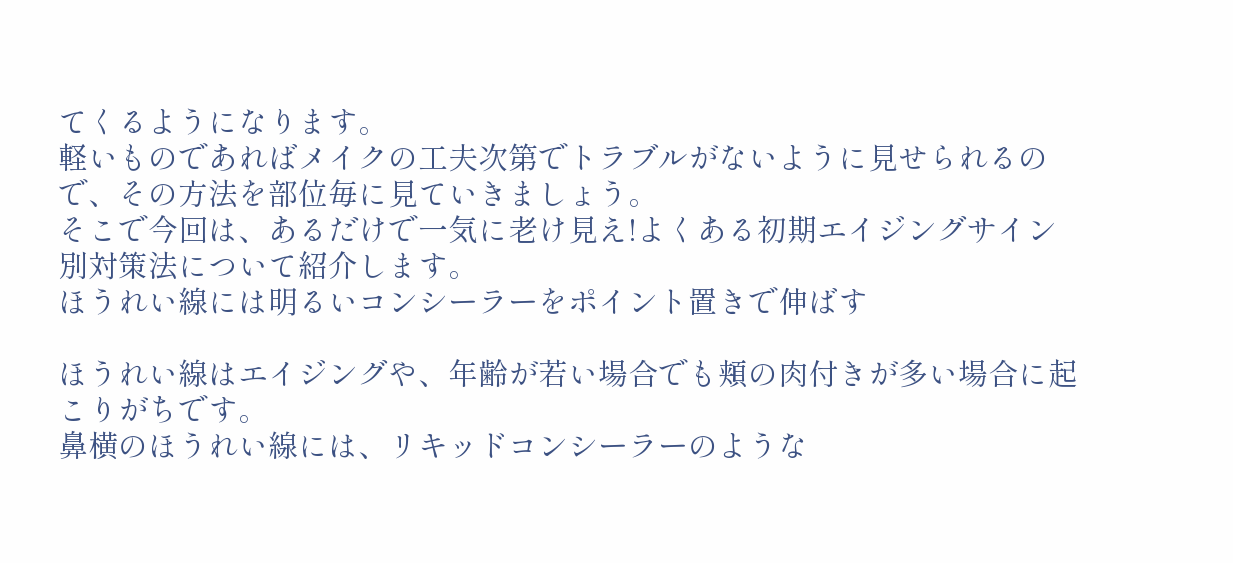てくるようになります。
軽いものであればメイクの工夫次第でトラブルがないように見せられるので、その方法を部位毎に見ていきましょう。
そこで今回は、あるだけで一気に老け見え!よくある初期エイジングサイン別対策法について紹介します。
ほうれい線には明るいコンシーラーをポイント置きで伸ばす

ほうれい線はエイジングや、年齢が若い場合でも頬の肉付きが多い場合に起こりがちです。
鼻横のほうれい線には、リキッドコンシーラーのような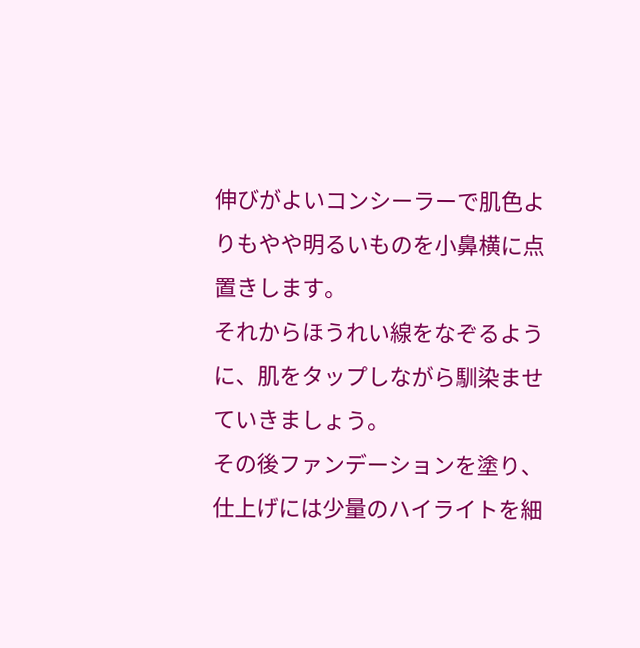伸びがよいコンシーラーで肌色よりもやや明るいものを小鼻横に点置きします。
それからほうれい線をなぞるように、肌をタップしながら馴染ませていきましょう。
その後ファンデーションを塗り、仕上げには少量のハイライトを細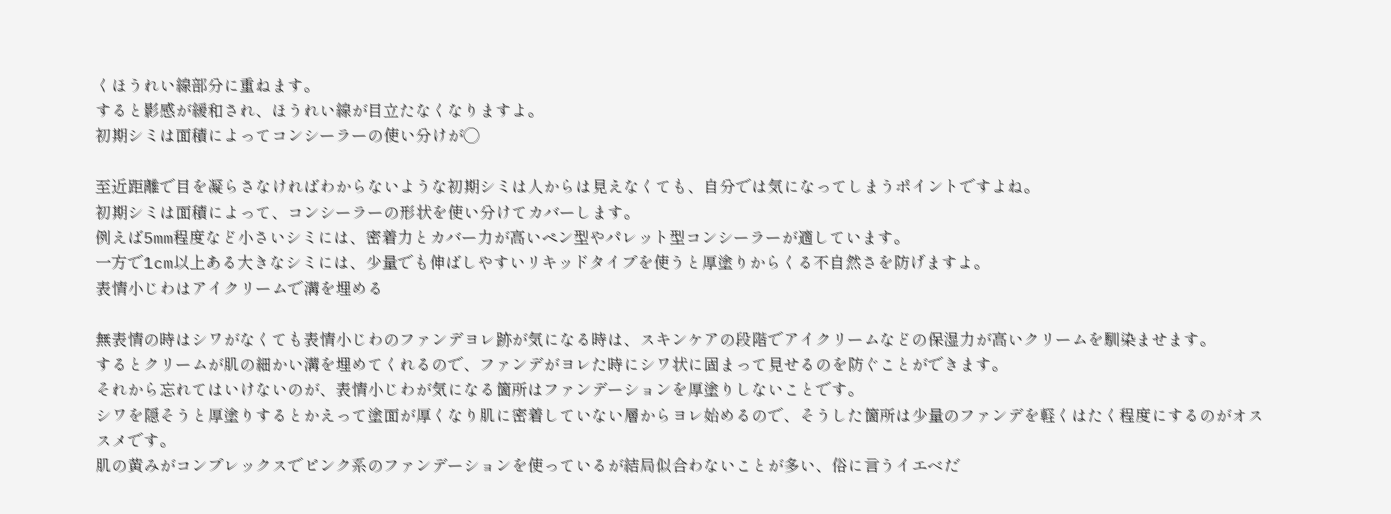くほうれい線部分に重ねます。
すると影感が緩和され、ほうれい線が目立たなくなりますよ。
初期シミは面積によってコンシーラーの使い分けが◯

至近距離で目を凝らさなければわからないような初期シミは人からは見えなくても、自分では気になってしまうポイントですよね。
初期シミは面積によって、コンシーラーの形状を使い分けてカバーします。
例えば5mm程度など小さいシミには、密着力とカバー力が高いペン型やパレット型コンシーラーが適しています。
一方で1cm以上ある大きなシミには、少量でも伸ばしやすいリキッドタイプを使うと厚塗りからくる不自然さを防げますよ。
表情小じわはアイクリームで溝を埋める

無表情の時はシワがなくても表情小じわのファンデヨレ跡が気になる時は、スキンケアの段階でアイクリームなどの保湿力が高いクリームを馴染ませます。
するとクリームが肌の細かい溝を埋めてくれるので、ファンデがヨレた時にシワ状に固まって見せるのを防ぐことができます。
それから忘れてはいけないのが、表情小じわが気になる箇所はファンデーションを厚塗りしないことです。
シワを隠そうと厚塗りするとかえって塗面が厚くなり肌に密着していない層からヨレ始めるので、そうした箇所は少量のファンデを軽くはたく程度にするのがオススメです。
肌の黄みがコンプレックスでピンク系のファンデーションを使っているが結局似合わないことが多い、俗に言うイエベだ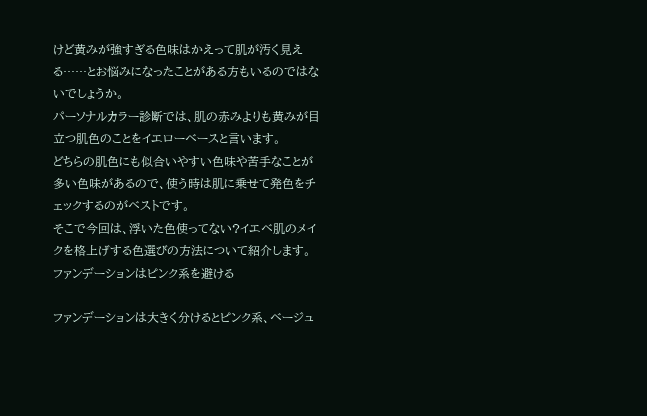けど黄みが強すぎる色味はかえって肌が汚く見える……とお悩みになったことがある方もいるのではないでしょうか。
パーソナルカラー診断では、肌の赤みよりも黄みが目立つ肌色のことをイエローベースと言います。
どちらの肌色にも似合いやすい色味や苦手なことが多い色味があるので、使う時は肌に乗せて発色をチェックするのがベストです。
そこで今回は、浮いた色使ってない?イエベ肌のメイクを格上げする色選びの方法について紹介します。
ファンデーションはピンク系を避ける

ファンデーションは大きく分けるとピンク系、ベージュ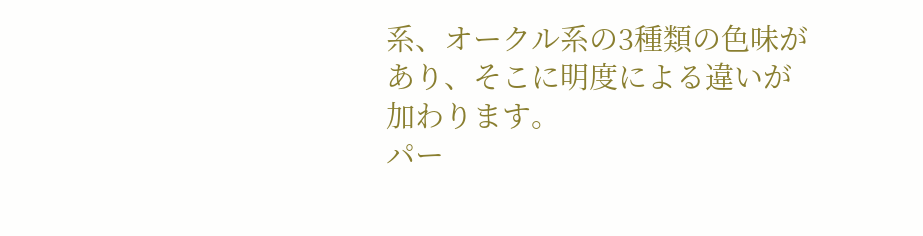系、オークル系の3種類の色味があり、そこに明度による違いが加わります。
パー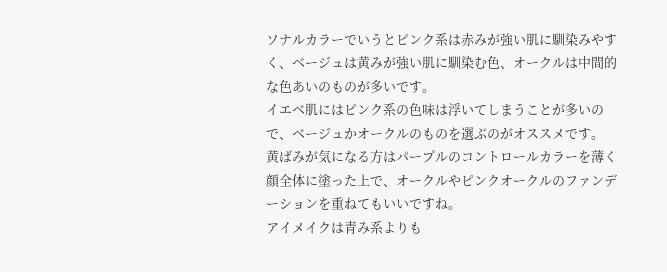ソナルカラーでいうとピンク系は赤みが強い肌に馴染みやすく、ベージュは黄みが強い肌に馴染む色、オークルは中間的な色あいのものが多いです。
イエベ肌にはピンク系の色味は浮いてしまうことが多いので、ベージュかオークルのものを選ぶのがオススメです。
黄ばみが気になる方はパープルのコントロールカラーを薄く顔全体に塗った上で、オークルやピンクオークルのファンデーションを重ねてもいいですね。
アイメイクは青み系よりも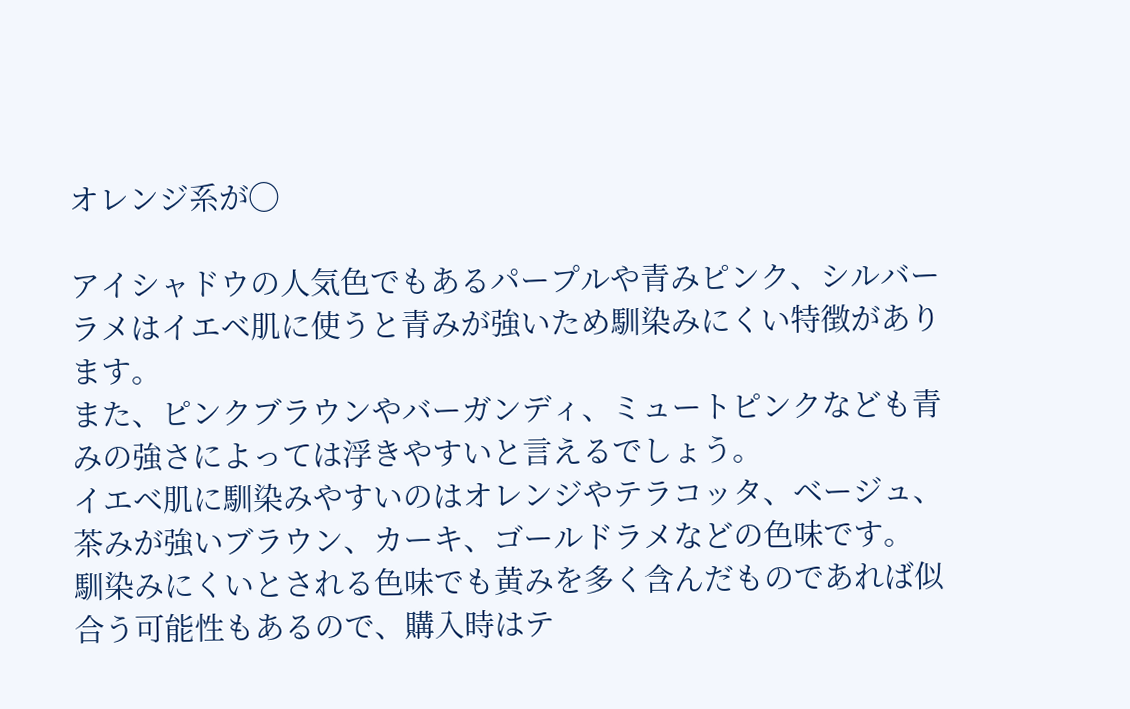オレンジ系が◯

アイシャドウの人気色でもあるパープルや青みピンク、シルバーラメはイエベ肌に使うと青みが強いため馴染みにくい特徴があります。
また、ピンクブラウンやバーガンディ、ミュートピンクなども青みの強さによっては浮きやすいと言えるでしょう。
イエベ肌に馴染みやすいのはオレンジやテラコッタ、ベージュ、茶みが強いブラウン、カーキ、ゴールドラメなどの色味です。
馴染みにくいとされる色味でも黄みを多く含んだものであれば似合う可能性もあるので、購入時はテ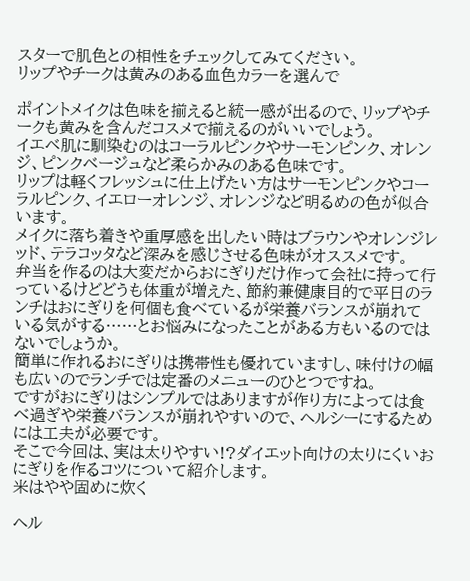スターで肌色との相性をチェックしてみてください。
リップやチークは黄みのある血色カラーを選んで

ポイントメイクは色味を揃えると統一感が出るので、リップやチークも黄みを含んだコスメで揃えるのがいいでしょう。
イエベ肌に馴染むのはコーラルピンクやサーモンピンク、オレンジ、ピンクベージュなど柔らかみのある色味です。
リップは軽くフレッシュに仕上げたい方はサーモンピンクやコーラルピンク、イエローオレンジ、オレンジなど明るめの色が似合います。
メイクに落ち着きや重厚感を出したい時はブラウンやオレンジレッド、テラコッタなど深みを感じさせる色味がオススメです。
弁当を作るのは大変だからおにぎりだけ作って会社に持って行っているけどどうも体重が増えた、節約兼健康目的で平日のランチはおにぎりを何個も食べているが栄養バランスが崩れている気がする……とお悩みになったことがある方もいるのではないでしょうか。
簡単に作れるおにぎりは携帯性も優れていますし、味付けの幅も広いのでランチでは定番のメニューのひとつですね。
ですがおにぎりはシンプルではありますが作り方によっては食べ過ぎや栄養バランスが崩れやすいので、ヘルシーにするためには工夫が必要です。
そこで今回は、実は太りやすい!?ダイエット向けの太りにくいおにぎりを作るコツについて紹介します。
米はやや固めに炊く

ヘル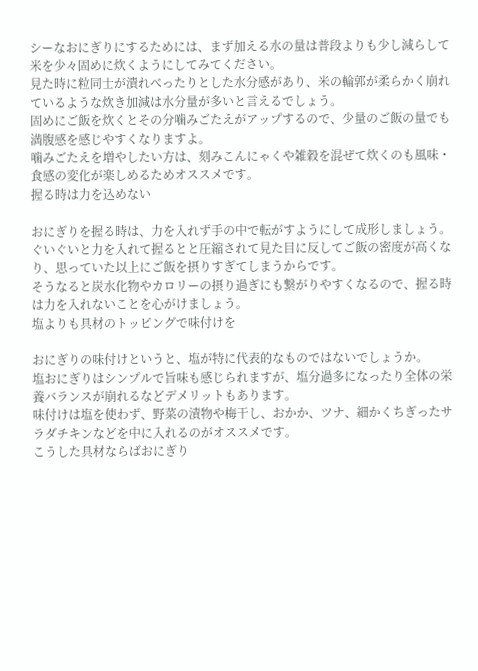シーなおにぎりにするためには、まず加える水の量は普段よりも少し減らして米を少々固めに炊くようにしてみてください。
見た時に粒同士が潰れべったりとした水分感があり、米の輪郭が柔らかく崩れているような炊き加減は水分量が多いと言えるでしょう。
固めにご飯を炊くとその分噛みごたえがアップするので、少量のご飯の量でも満腹感を感じやすくなりますよ。
噛みごたえを増やしたい方は、刻みこんにゃくや雑穀を混ぜて炊くのも風味・食感の変化が楽しめるためオススメです。
握る時は力を込めない

おにぎりを握る時は、力を入れず手の中で転がすようにして成形しましょう。
ぐいぐいと力を入れて握るとと圧縮されて見た目に反してご飯の密度が高くなり、思っていた以上にご飯を摂りすぎてしまうからです。
そうなると炭水化物やカロリーの摂り過ぎにも繋がりやすくなるので、握る時は力を入れないことを心がけましょう。
塩よりも具材のトッピングで味付けを

おにぎりの味付けというと、塩が特に代表的なものではないでしょうか。
塩おにぎりはシンプルで旨味も感じられますが、塩分過多になったり全体の栄養バランスが崩れるなどデメリットもあります。
味付けは塩を使わず、野菜の漬物や梅干し、おかか、ツナ、細かくちぎったサラダチキンなどを中に入れるのがオススメです。
こうした具材ならばおにぎり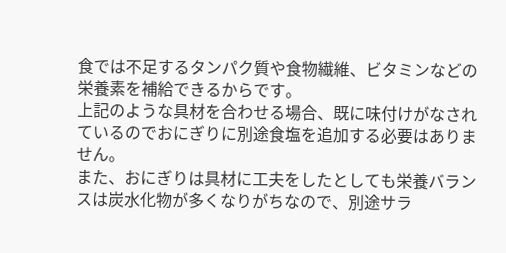食では不足するタンパク質や食物繊維、ビタミンなどの栄養素を補給できるからです。
上記のような具材を合わせる場合、既に味付けがなされているのでおにぎりに別途食塩を追加する必要はありません。
また、おにぎりは具材に工夫をしたとしても栄養バランスは炭水化物が多くなりがちなので、別途サラ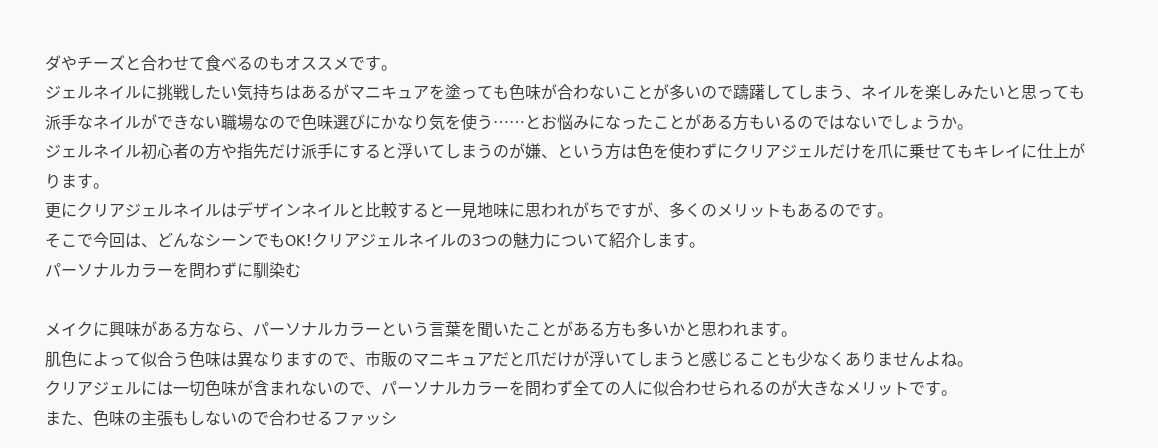ダやチーズと合わせて食べるのもオススメです。
ジェルネイルに挑戦したい気持ちはあるがマニキュアを塗っても色味が合わないことが多いので躊躇してしまう、ネイルを楽しみたいと思っても派手なネイルができない職場なので色味選びにかなり気を使う……とお悩みになったことがある方もいるのではないでしょうか。
ジェルネイル初心者の方や指先だけ派手にすると浮いてしまうのが嫌、という方は色を使わずにクリアジェルだけを爪に乗せてもキレイに仕上がります。
更にクリアジェルネイルはデザインネイルと比較すると一見地味に思われがちですが、多くのメリットもあるのです。
そこで今回は、どんなシーンでもOK!クリアジェルネイルの3つの魅力について紹介します。
パーソナルカラーを問わずに馴染む

メイクに興味がある方なら、パーソナルカラーという言葉を聞いたことがある方も多いかと思われます。
肌色によって似合う色味は異なりますので、市販のマニキュアだと爪だけが浮いてしまうと感じることも少なくありませんよね。
クリアジェルには一切色味が含まれないので、パーソナルカラーを問わず全ての人に似合わせられるのが大きなメリットです。
また、色味の主張もしないので合わせるファッシ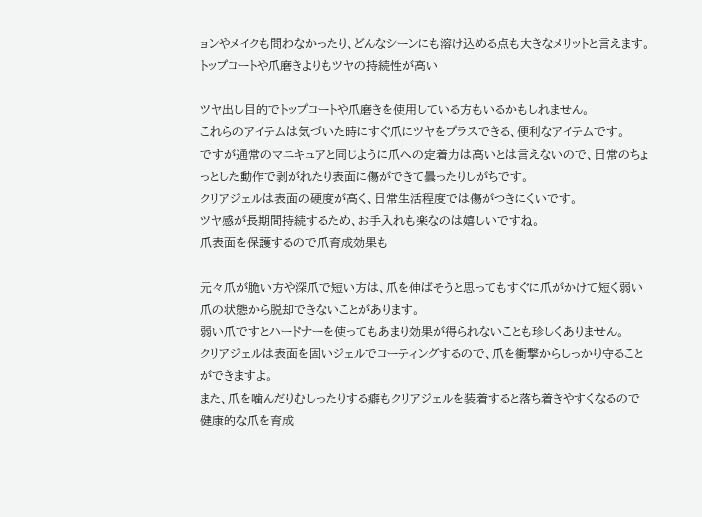ョンやメイクも問わなかったり、どんなシーンにも溶け込める点も大きなメリットと言えます。
トップコートや爪磨きよりもツヤの持続性が高い

ツヤ出し目的でトップコートや爪磨きを使用している方もいるかもしれません。
これらのアイテムは気づいた時にすぐ爪にツヤをプラスできる、便利なアイテムです。
ですが通常のマニキュアと同じように爪への定着力は高いとは言えないので、日常のちょっとした動作で剥がれたり表面に傷ができて曇ったりしがちです。
クリアジェルは表面の硬度が高く、日常生活程度では傷がつきにくいです。
ツヤ感が長期間持続するため、お手入れも楽なのは嬉しいですね。
爪表面を保護するので爪育成効果も

元々爪が脆い方や深爪で短い方は、爪を伸ばそうと思ってもすぐに爪がかけて短く弱い爪の状態から脱却できないことがあります。
弱い爪ですとハードナーを使ってもあまり効果が得られないことも珍しくありません。
クリアジェルは表面を固いジェルでコーティングするので、爪を衝撃からしっかり守ることができますよ。
また、爪を噛んだりむしったりする癖もクリアジェルを装着すると落ち着きやすくなるので健康的な爪を育成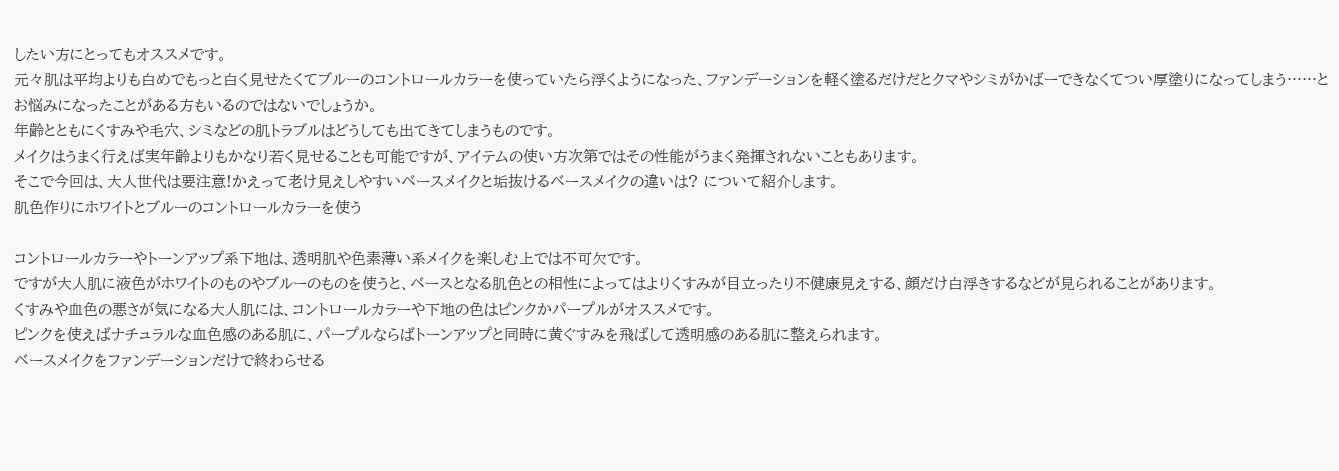したい方にとってもオススメです。
元々肌は平均よりも白めでもっと白く見せたくてブルーのコントロールカラーを使っていたら浮くようになった、ファンデーションを軽く塗るだけだとクマやシミがかばーできなくてつい厚塗りになってしまう……とお悩みになったことがある方もいるのではないでしょうか。
年齢とともにくすみや毛穴、シミなどの肌トラブルはどうしても出てきてしまうものです。
メイクはうまく行えば実年齢よりもかなり若く見せることも可能ですが、アイテムの使い方次第ではその性能がうまく発揮されないこともあります。
そこで今回は、大人世代は要注意!かえって老け見えしやすいベースメイクと垢抜けるベースメイクの違いは? について紹介します。
肌色作りにホワイトとブルーのコントロールカラーを使う

コントロールカラーやトーンアップ系下地は、透明肌や色素薄い系メイクを楽しむ上では不可欠です。
ですが大人肌に液色がホワイトのものやブルーのものを使うと、ベースとなる肌色との相性によってはよりくすみが目立ったり不健康見えする、顔だけ白浮きするなどが見られることがあります。
くすみや血色の悪さが気になる大人肌には、コントロールカラーや下地の色はピンクかパープルがオススメです。
ピンクを使えばナチュラルな血色感のある肌に、パープルならばトーンアップと同時に黄ぐすみを飛ばして透明感のある肌に整えられます。
ベースメイクをファンデーションだけで終わらせる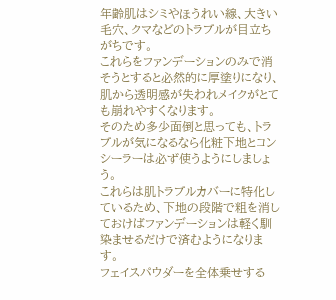年齢肌はシミやほうれい線、大きい毛穴、クマなどのトラブルが目立ちがちです。
これらをファンデーションのみで消そうとすると必然的に厚塗りになり、肌から透明感が失われメイクがとても崩れやすくなります。
そのため多少面倒と思っても、トラブルが気になるなら化粧下地とコンシーラーは必ず使うようにしましょう。
これらは肌トラブルカバーに特化しているため、下地の段階で粗を消しておけばファンデーションは軽く馴染ませるだけで済むようになります。
フェイスパウダーを全体乗せする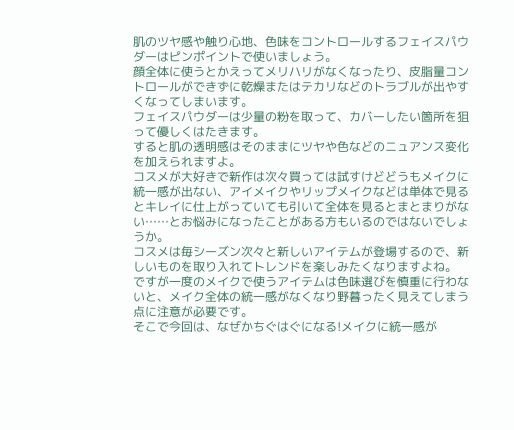肌のツヤ感や触り心地、色味をコントロールするフェイスパウダーはピンポイントで使いましょう。
顔全体に使うとかえってメリハリがなくなったり、皮脂量コントロールができずに乾燥またはテカリなどのトラブルが出やすくなってしまいます。
フェイスパウダーは少量の粉を取って、カバーしたい箇所を狙って優しくはたきます。
すると肌の透明感はそのままにツヤや色などのニュアンス変化を加えられますよ。
コスメが大好きで新作は次々買っては試すけどどうもメイクに統一感が出ない、アイメイクやリップメイクなどは単体で見るとキレイに仕上がっていても引いて全体を見るとまとまりがない……とお悩みになったことがある方もいるのではないでしょうか。
コスメは毎シーズン次々と新しいアイテムが登場するので、新しいものを取り入れてトレンドを楽しみたくなりますよね。
ですが一度のメイクで使うアイテムは色味選びを慎重に行わないと、メイク全体の統一感がなくなり野暮ったく見えてしまう点に注意が必要です。
そこで今回は、なぜかちぐはぐになる!メイクに統一感が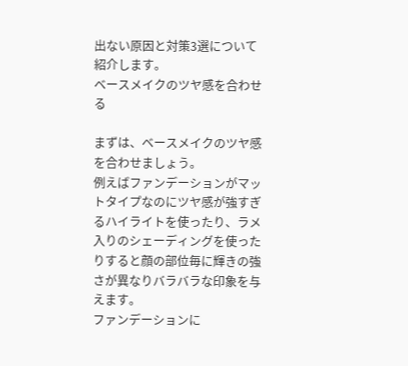出ない原因と対策3選について紹介します。
ベースメイクのツヤ感を合わせる

まずは、ベースメイクのツヤ感を合わせましょう。
例えばファンデーションがマットタイプなのにツヤ感が強すぎるハイライトを使ったり、ラメ入りのシェーディングを使ったりすると顔の部位毎に輝きの強さが異なりバラバラな印象を与えます。
ファンデーションに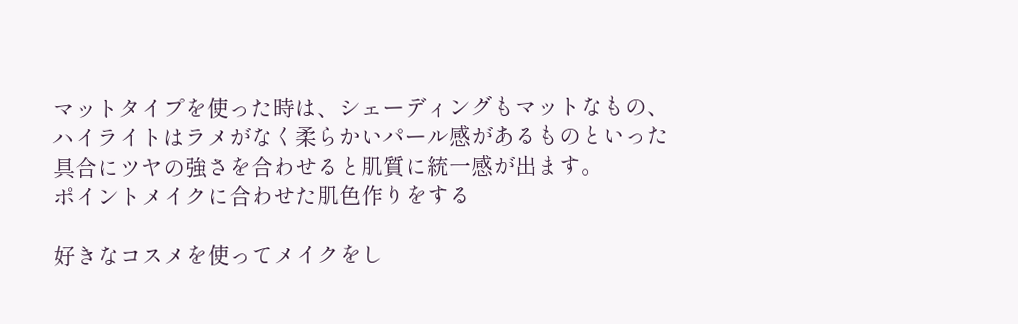マットタイプを使った時は、シェーディングもマットなもの、ハイライトはラメがなく柔らかいパール感があるものといった具合にツヤの強さを合わせると肌質に統一感が出ます。
ポイントメイクに合わせた肌色作りをする

好きなコスメを使ってメイクをし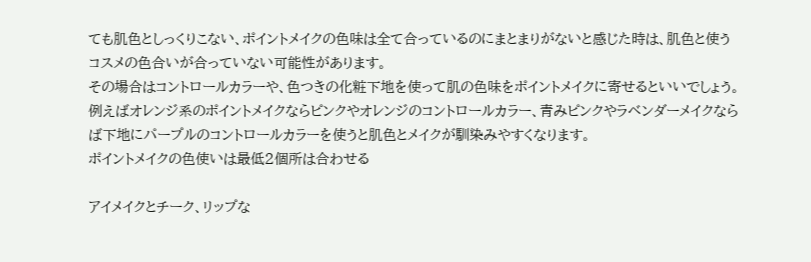ても肌色としっくりこない、ポイントメイクの色味は全て合っているのにまとまりがないと感じた時は、肌色と使うコスメの色合いが合っていない可能性があります。
その場合はコントロールカラーや、色つきの化粧下地を使って肌の色味をポイントメイクに寄せるといいでしょう。
例えばオレンジ系のポイントメイクならピンクやオレンジのコントロールカラー、青みピンクやラベンダーメイクならば下地にパープルのコントロールカラーを使うと肌色とメイクが馴染みやすくなります。
ポイントメイクの色使いは最低2個所は合わせる

アイメイクとチーク、リップな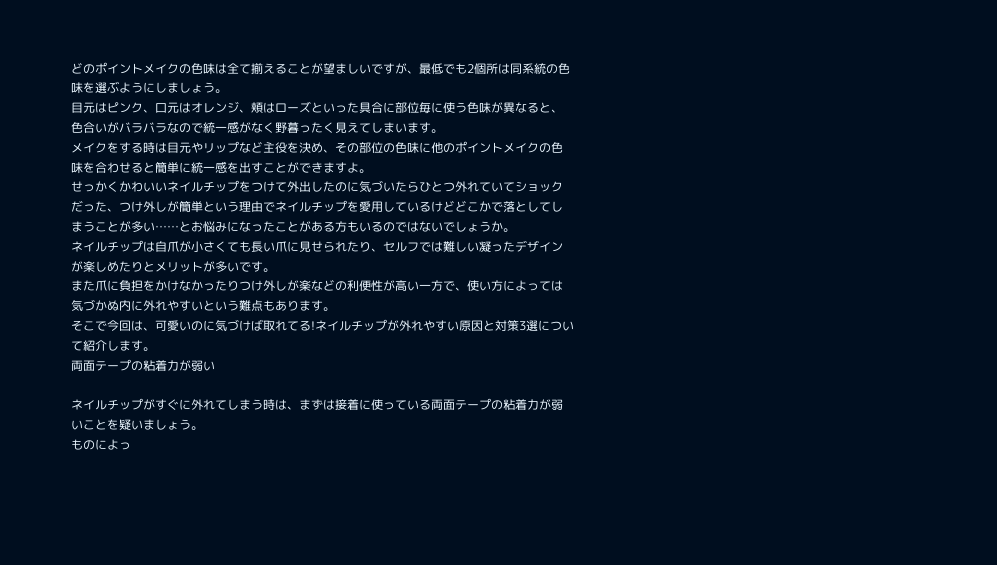どのポイントメイクの色味は全て揃えることが望ましいですが、最低でも2個所は同系統の色味を選ぶようにしましょう。
目元はピンク、口元はオレンジ、頬はローズといった具合に部位毎に使う色味が異なると、色合いがバラバラなので統一感がなく野暮ったく見えてしまいます。
メイクをする時は目元やリップなど主役を決め、その部位の色味に他のポイントメイクの色味を合わせると簡単に統一感を出すことができますよ。
せっかくかわいいネイルチップをつけて外出したのに気づいたらひとつ外れていてショックだった、つけ外しが簡単という理由でネイルチップを愛用しているけどどこかで落としてしまうことが多い……とお悩みになったことがある方もいるのではないでしょうか。
ネイルチップは自爪が小さくても長い爪に見せられたり、セルフでは難しい凝ったデザインが楽しめたりとメリットが多いです。
また爪に負担をかけなかったりつけ外しが楽などの利便性が高い一方で、使い方によっては気づかぬ内に外れやすいという難点もあります。
そこで今回は、可愛いのに気づけば取れてる!ネイルチップが外れやすい原因と対策3選について紹介します。
両面テープの粘着力が弱い

ネイルチップがすぐに外れてしまう時は、まずは接着に使っている両面テープの粘着力が弱いことを疑いましょう。
ものによっ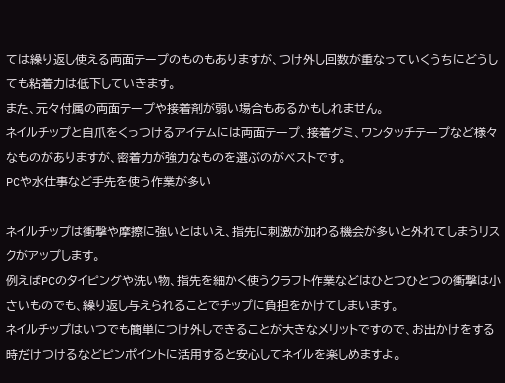ては繰り返し使える両面テープのものもありますが、つけ外し回数が重なっていくうちにどうしても粘着力は低下していきます。
また、元々付属の両面テープや接着剤が弱い場合もあるかもしれません。
ネイルチップと自爪をくっつけるアイテムには両面テープ、接着グミ、ワンタッチテープなど様々なものがありますが、密着力が強力なものを選ぶのがベストです。
PCや水仕事など手先を使う作業が多い

ネイルチップは衝撃や摩擦に強いとはいえ、指先に刺激が加わる機会が多いと外れてしまうリスクがアップします。
例えばPCのタイピングや洗い物、指先を細かく使うクラフト作業などはひとつひとつの衝撃は小さいものでも、繰り返し与えられることでチップに負担をかけてしまいます。
ネイルチップはいつでも簡単につけ外しできることが大きなメリットですので、お出かけをする時だけつけるなどピンポイントに活用すると安心してネイルを楽しめますよ。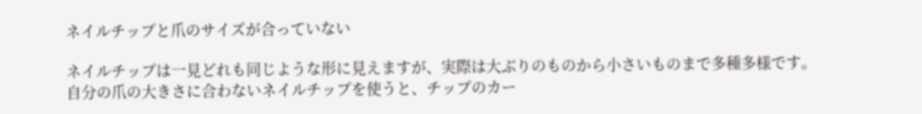ネイルチップと爪のサイズが合っていない

ネイルチップは一見どれも同じような形に見えますが、実際は大ぶりのものから小さいものまで多種多様です。
自分の爪の大きさに合わないネイルチップを使うと、チップのカー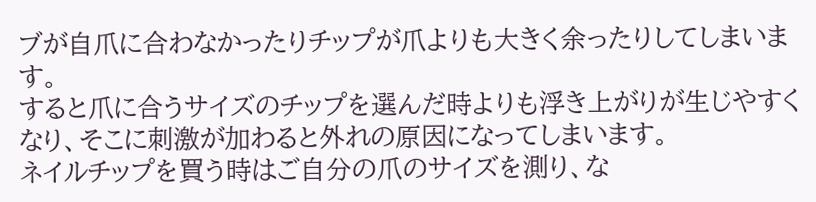ブが自爪に合わなかったりチップが爪よりも大きく余ったりしてしまいます。
すると爪に合うサイズのチップを選んだ時よりも浮き上がりが生じやすくなり、そこに刺激が加わると外れの原因になってしまいます。
ネイルチップを買う時はご自分の爪のサイズを測り、な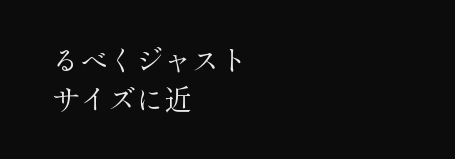るべくジャストサイズに近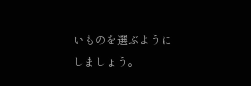いものを選ぶようにしましょう。